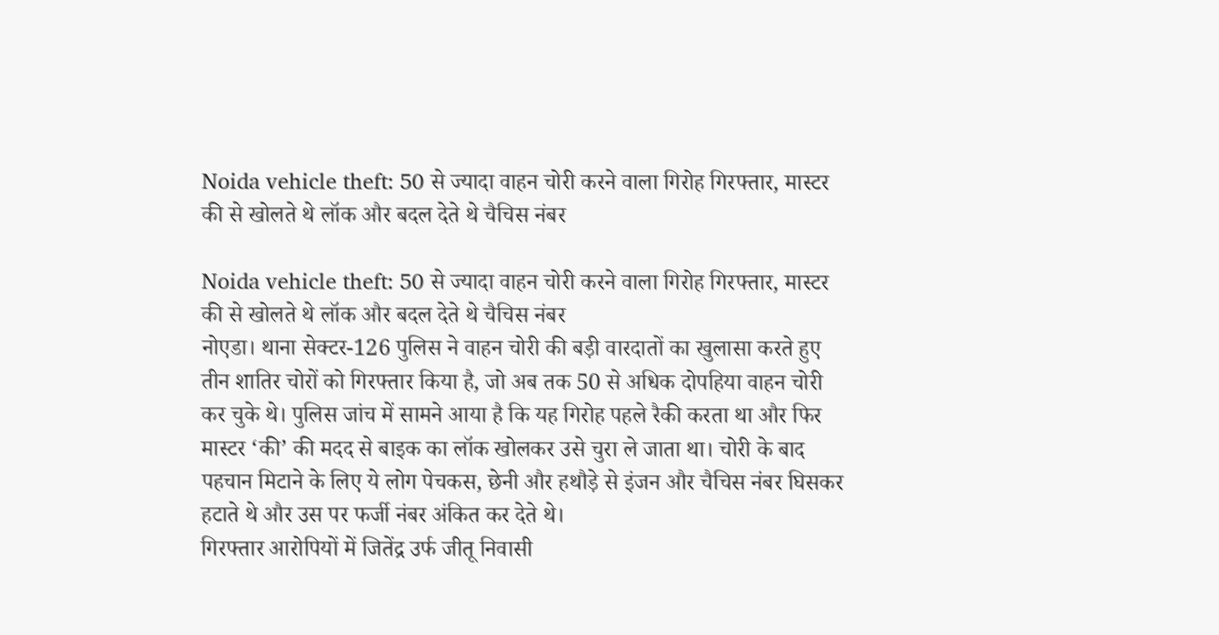Noida vehicle theft: 50 से ज्यादा वाहन चोरी करने वाला गिरोह गिरफ्तार, मास्टर की से खोलते थे लॉक और बदल देते थे चैचिस नंबर

Noida vehicle theft: 50 से ज्यादा वाहन चोरी करने वाला गिरोह गिरफ्तार, मास्टर की से खोलते थे लॉक और बदल देते थे चैचिस नंबर
नोएडा। थाना सेक्टर-126 पुलिस ने वाहन चोरी की बड़ी वारदातों का खुलासा करते हुए तीन शातिर चोरों को गिरफ्तार किया है, जो अब तक 50 से अधिक दोपहिया वाहन चोरी कर चुके थे। पुलिस जांच में सामने आया है कि यह गिरोह पहले रैकी करता था और फिर मास्टर ‘की’ की मदद से बाइक का लॉक खोलकर उसे चुरा ले जाता था। चोरी के बाद पहचान मिटाने के लिए ये लोग पेचकस, छेनी और हथौड़े से इंजन और चैचिस नंबर घिसकर हटाते थे और उस पर फर्जी नंबर अंकित कर देते थे।
गिरफ्तार आरोपियों में जितेंद्र उर्फ जीतू निवासी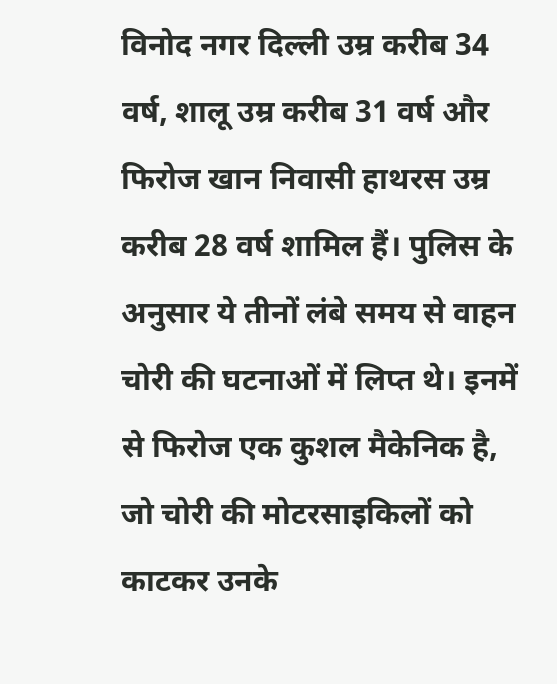विनोद नगर दिल्ली उम्र करीब 34 वर्ष, शालू उम्र करीब 31 वर्ष और फिरोज खान निवासी हाथरस उम्र करीब 28 वर्ष शामिल हैं। पुलिस के अनुसार ये तीनों लंबे समय से वाहन चोरी की घटनाओं में लिप्त थे। इनमें से फिरोज एक कुशल मैकेनिक है, जो चोरी की मोटरसाइकिलों को काटकर उनके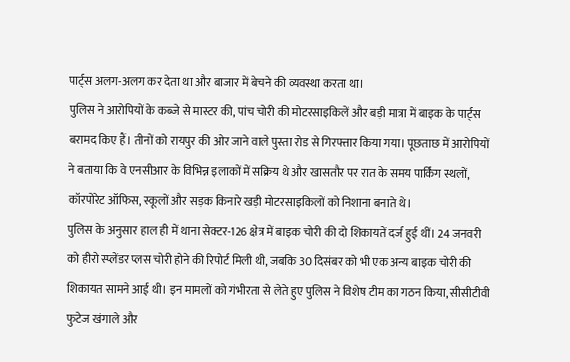पार्ट्स अलग-अलग कर देता था और बाजार में बेचने की व्यवस्था करता था।
पुलिस ने आरोपियों के कब्जे से मास्टर की, पांच चोरी की मोटरसाइकिलें और बड़ी मात्रा में बाइक के पार्ट्स बरामद किए हैं। तीनों को रायपुर की ओर जाने वाले पुस्ता रोड से गिरफ्तार किया गया। पूछताछ में आरोपियों ने बताया कि वे एनसीआर के विभिन्न इलाकों में सक्रिय थे और खासतौर पर रात के समय पार्किंग स्थलों, कॉरपोरेट ऑफिस, स्कूलों और सड़क किनारे खड़ी मोटरसाइकिलों को निशाना बनाते थे।
पुलिस के अनुसार हाल ही में थाना सेक्टर-126 क्षेत्र में बाइक चोरी की दो शिकायतें दर्ज हुई थीं। 24 जनवरी को हीरो स्प्लेंडर प्लस चोरी होने की रिपोर्ट मिली थी, जबकि 30 दिसंबर को भी एक अन्य बाइक चोरी की शिकायत सामने आई थी। इन मामलों को गंभीरता से लेते हुए पुलिस ने विशेष टीम का गठन किया, सीसीटीवी फुटेज खंगाले और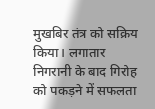मुखबिर तंत्र को सक्रिय किया। लगातार निगरानी के बाद गिरोह को पकड़ने में सफलता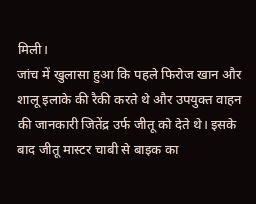मिली।
जांच में खुलासा हुआ कि पहले फिरोज खान और शालू इलाके की रैकी करते थे और उपयुक्त वाहन की जानकारी जितेंद्र उर्फ जीतू को देते थे। इसके बाद जीतू मास्टर चाबी से बाइक का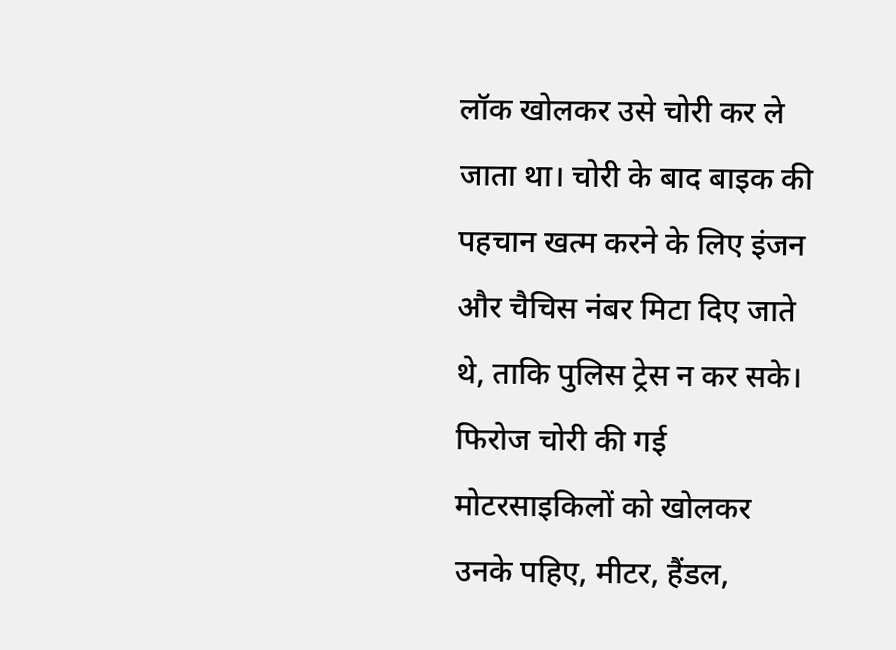लॉक खोलकर उसे चोरी कर ले जाता था। चोरी के बाद बाइक की पहचान खत्म करने के लिए इंजन और चैचिस नंबर मिटा दिए जाते थे, ताकि पुलिस ट्रेस न कर सके।
फिरोज चोरी की गई मोटरसाइकिलों को खोलकर उनके पहिए, मीटर, हैंडल,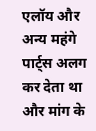एलॉय और अन्य महंगे पार्ट्स अलग कर देता था और मांग के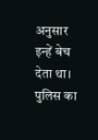अनुसार इन्हें बेच देता था। पुलिस का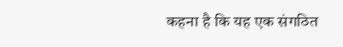कहना है कि यह एक संगठित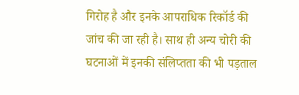गिरोह है और इनके आपराधिक रिकॉर्ड की जांच की जा रही है। साथ ही अन्य चोरी की घटनाओं में इनकी संलिप्तता की भी पड़ताल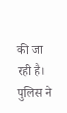की जा रही है।
पुलिस ने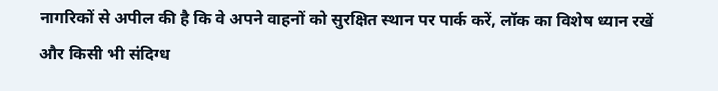नागरिकों से अपील की है कि वे अपने वाहनों को सुरक्षित स्थान पर पार्क करें, लॉक का विशेष ध्यान रखें और किसी भी संदिग्ध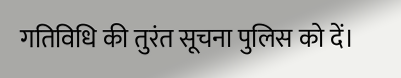गतिविधि की तुरंत सूचना पुलिस को दें।